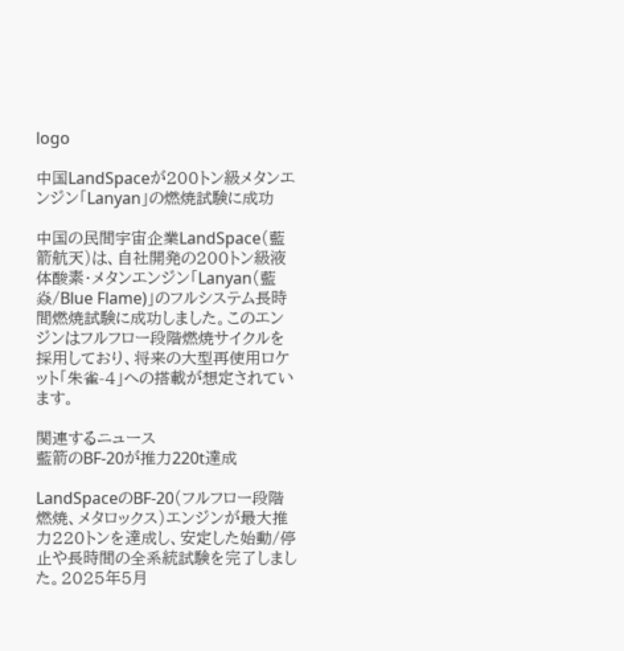logo

中国LandSpaceが200トン級メタンエンジン「Lanyan」の燃焼試験に成功

中国の民間宇宙企業LandSpace(藍箭航天)は、自社開発の200トン級液体酸素・メタンエンジン「Lanyan(藍焱/Blue Flame)」のフルシステム長時間燃焼試験に成功しました。このエンジンはフルフロー段階燃焼サイクルを採用しており、将来の大型再使用ロケット「朱雀-4」への搭載が想定されています。

関連するニュース
藍箭のBF-20が推力220t達成

LandSpaceのBF-20(フルフロー段階燃焼、メタロックス)エンジンが最大推力220トンを達成し、安定した始動/停止や長時間の全系統試験を完了しました。2025年5月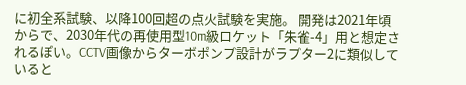に初全系試験、以降100回超の点火試験を実施。 開発は2021年頃からで、2030年代の再使用型10m級ロケット「朱雀-4」用と想定されるぽい。CCTV画像からターボポンプ設計がラプター2に類似していると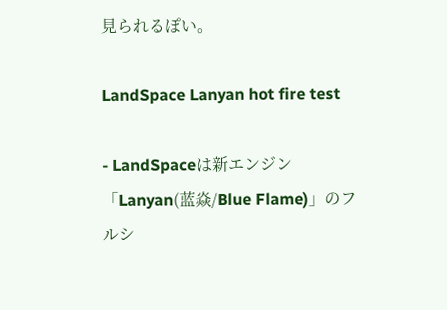見られるぽい。

LandSpace Lanyan hot fire test

- LandSpaceは新エンジン「Lanyan(蓝焱/Blue Flame)」のフルシ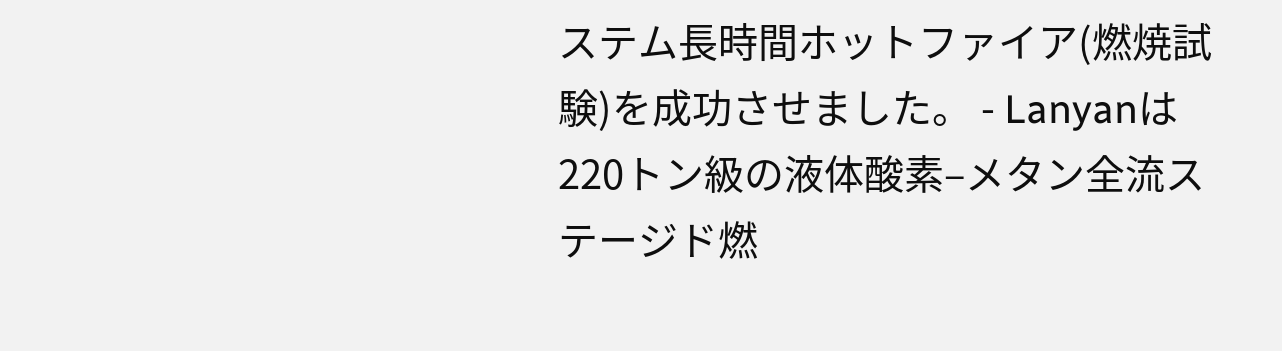ステム長時間ホットファイア(燃焼試験)を成功させました。 - Lanyanは220トン級の液体酸素–メタン全流ステージド燃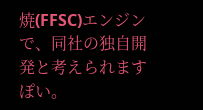焼(FFSC)エンジンで、同社の独自開発と考えられますぽい。